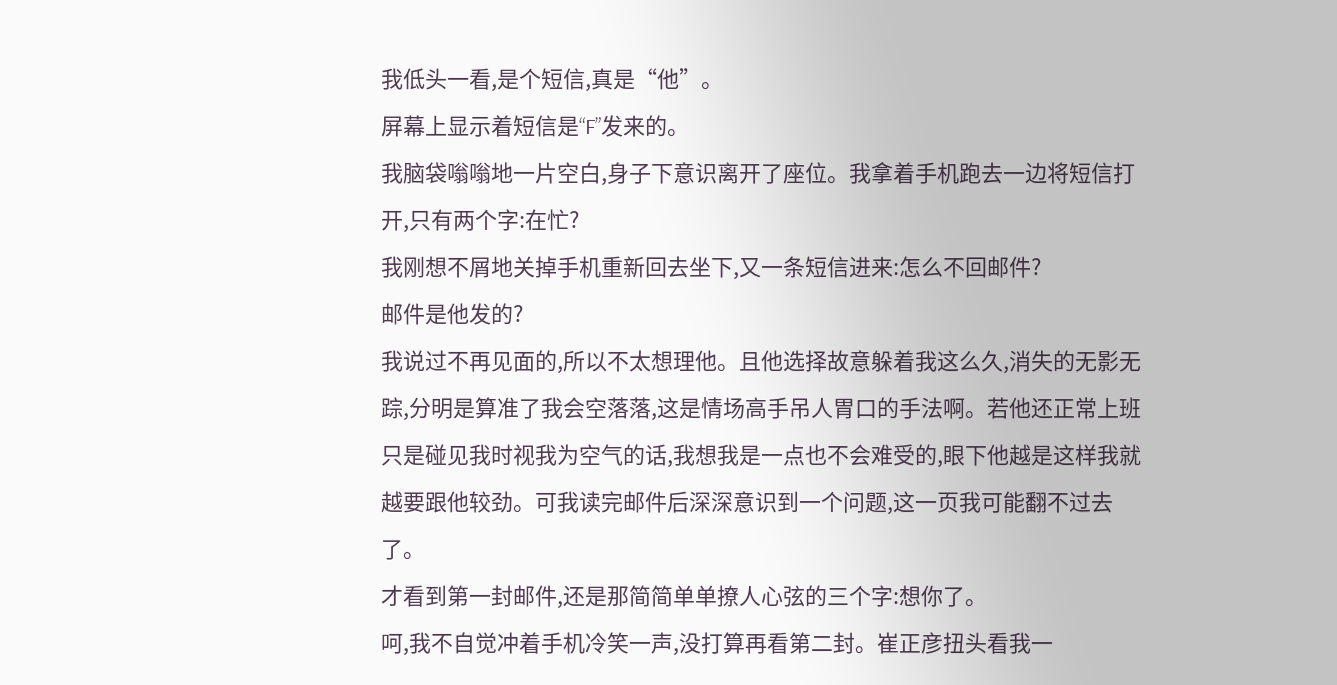我低头一看,是个短信,真是“他”。
屏幕上显示着短信是“F”发来的。
我脑袋嗡嗡地一片空白,身子下意识离开了座位。我拿着手机跑去一边将短信打开,只有两个字:在忙?
我刚想不屑地关掉手机重新回去坐下,又一条短信进来:怎么不回邮件?
邮件是他发的?
我说过不再见面的,所以不太想理他。且他选择故意躲着我这么久,消失的无影无踪,分明是算准了我会空落落,这是情场高手吊人胃口的手法啊。若他还正常上班只是碰见我时视我为空气的话,我想我是一点也不会难受的,眼下他越是这样我就越要跟他较劲。可我读完邮件后深深意识到一个问题,这一页我可能翻不过去了。
才看到第一封邮件,还是那简简单单撩人心弦的三个字:想你了。
呵,我不自觉冲着手机冷笑一声,没打算再看第二封。崔正彦扭头看我一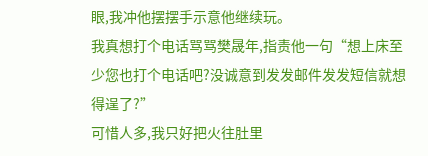眼,我冲他摆摆手示意他继续玩。
我真想打个电话骂骂樊晟年,指责他一句“想上床至少您也打个电话吧?没诚意到发发邮件发发短信就想得逞了?”
可惜人多,我只好把火往肚里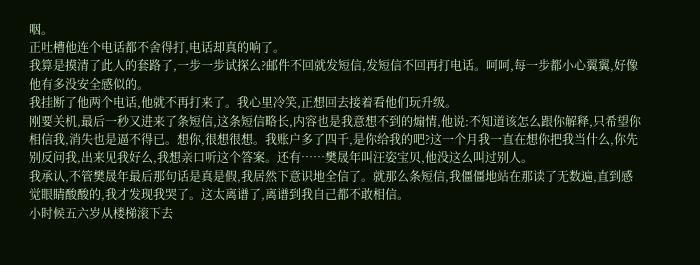咽。
正吐槽他连个电话都不舍得打,电话却真的响了。
我算是摸清了此人的套路了,一步一步试探么?邮件不回就发短信,发短信不回再打电话。呵呵,每一步都小心翼翼,好像他有多没安全感似的。
我挂断了他两个电话,他就不再打来了。我心里冷笑,正想回去接着看他们玩升级。
刚要关机,最后一秒又进来了条短信,这条短信略长,内容也是我意想不到的煽情,他说:不知道该怎么跟你解释,只希望你相信我,消失也是逼不得已。想你,很想很想。我账户多了四千,是你给我的吧?这一个月我一直在想你把我当什么,你先别反问我,出来见我好么,我想亲口听这个答案。还有……樊晟年叫汪姿宝贝,他没这么叫过别人。
我承认,不管樊晟年最后那句话是真是假,我居然下意识地全信了。就那么条短信,我僵僵地站在那读了无数遍,直到感觉眼睛酸酸的,我才发现我哭了。这太离谱了,离谱到我自己都不敢相信。
小时候五六岁从楼梯滚下去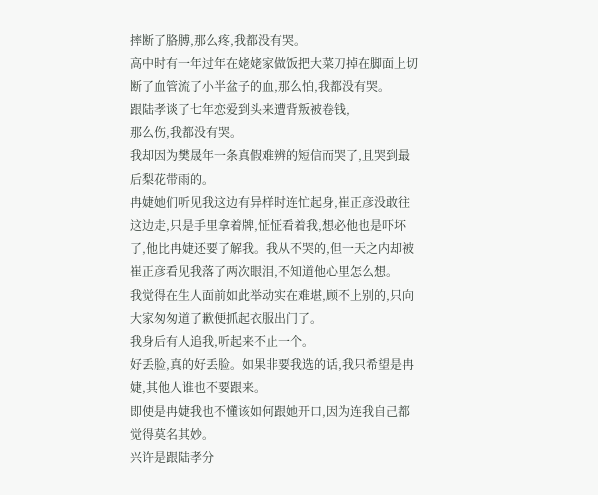摔断了胳膊,那么疼,我都没有哭。
高中时有一年过年在姥姥家做饭把大菜刀掉在脚面上切断了血管流了小半盆子的血,那么怕,我都没有哭。
跟陆孝谈了七年恋爱到头来遭背叛被卷钱,
那么伤,我都没有哭。
我却因为樊晟年一条真假难辨的短信而哭了,且哭到最后梨花带雨的。
冉婕她们听见我这边有异样时连忙起身,崔正彦没敢往这边走,只是手里拿着牌,怔怔看着我,想必他也是吓坏了,他比冉婕还要了解我。我从不哭的,但一天之内却被崔正彦看见我落了两次眼泪,不知道他心里怎么想。
我觉得在生人面前如此举动实在难堪,顾不上别的,只向大家匆匆道了歉便抓起衣服出门了。
我身后有人追我,听起来不止一个。
好丢脸,真的好丢脸。如果非要我选的话,我只希望是冉婕,其他人谁也不要跟来。
即使是冉婕我也不懂该如何跟她开口,因为连我自己都觉得莫名其妙。
兴许是跟陆孝分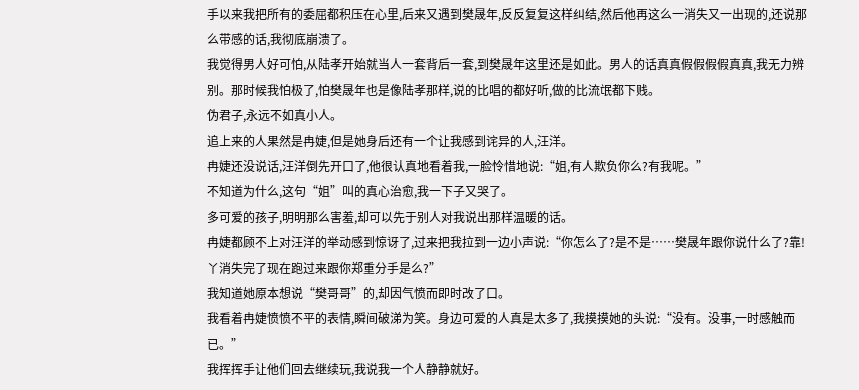手以来我把所有的委屈都积压在心里,后来又遇到樊晟年,反反复复这样纠结,然后他再这么一消失又一出现的,还说那么带感的话,我彻底崩溃了。
我觉得男人好可怕,从陆孝开始就当人一套背后一套,到樊晟年这里还是如此。男人的话真真假假假假真真,我无力辨别。那时候我怕极了,怕樊晟年也是像陆孝那样,说的比唱的都好听,做的比流氓都下贱。
伪君子,永远不如真小人。
追上来的人果然是冉婕,但是她身后还有一个让我感到诧异的人,汪洋。
冉婕还没说话,汪洋倒先开口了,他很认真地看着我,一脸怜惜地说:“姐,有人欺负你么?有我呢。”
不知道为什么,这句“姐”叫的真心治愈,我一下子又哭了。
多可爱的孩子,明明那么害羞,却可以先于别人对我说出那样温暖的话。
冉婕都顾不上对汪洋的举动感到惊讶了,过来把我拉到一边小声说:“你怎么了?是不是……樊晟年跟你说什么了?靠!丫消失完了现在跑过来跟你郑重分手是么?”
我知道她原本想说“樊哥哥”的,却因气愤而即时改了口。
我看着冉婕愤愤不平的表情,瞬间破涕为笑。身边可爱的人真是太多了,我摸摸她的头说:“没有。没事,一时感触而已。”
我挥挥手让他们回去继续玩,我说我一个人静静就好。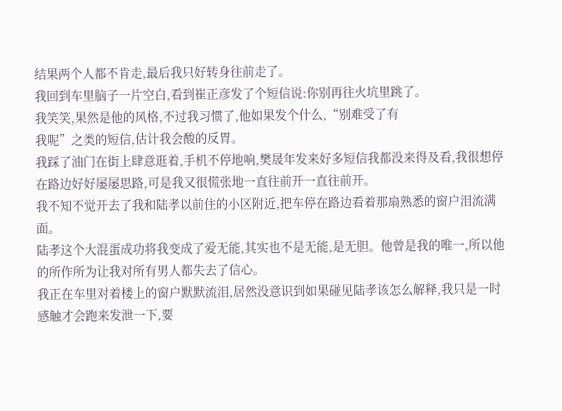结果两个人都不肯走,最后我只好转身往前走了。
我回到车里脑子一片空白,看到崔正彦发了个短信说:你别再往火坑里跳了。
我笑笑,果然是他的风格,不过我习惯了,他如果发个什么,“别难受了有
我呢”之类的短信,估计我会酸的反胃。
我踩了油门在街上肆意逛着,手机不停地响,樊晟年发来好多短信我都没来得及看,我很想停在路边好好屡屡思路,可是我又很慌张地一直往前开一直往前开。
我不知不觉开去了我和陆孝以前住的小区附近,把车停在路边看着那扇熟悉的窗户泪流满面。
陆孝这个大混蛋成功将我变成了爱无能,其实也不是无能,是无胆。他曾是我的唯一,所以他的所作所为让我对所有男人都失去了信心。
我正在车里对着楼上的窗户默默流泪,居然没意识到如果碰见陆孝该怎么解释,我只是一时感触才会跑来发泄一下,要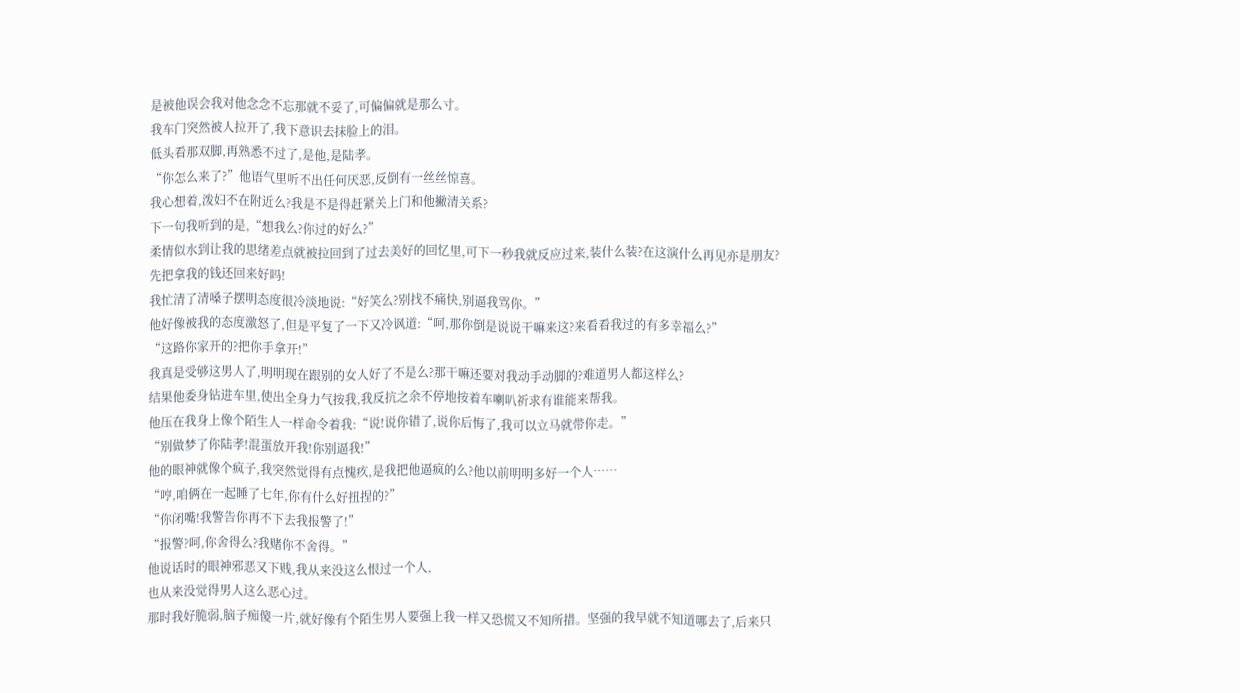是被他误会我对他念念不忘那就不妥了,可偏偏就是那么寸。
我车门突然被人拉开了,我下意识去抹脸上的泪。
低头看那双脚,再熟悉不过了,是他,是陆孝。
“你怎么来了?”他语气里听不出任何厌恶,反倒有一丝丝惊喜。
我心想着,泼妇不在附近么?我是不是得赶紧关上门和他撇清关系?
下一句我听到的是,“想我么?你过的好么?”
柔情似水到让我的思绪差点就被拉回到了过去美好的回忆里,可下一秒我就反应过来,装什么装?在这演什么再见亦是朋友?先把拿我的钱还回来好吗!
我忙清了清嗓子摆明态度很冷淡地说:“好笑么?别找不痛快,别逼我骂你。”
他好像被我的态度激怒了,但是平复了一下又冷讽道:“呵,那你倒是说说干嘛来这?来看看我过的有多幸福么?”
“这路你家开的?把你手拿开!”
我真是受够这男人了,明明现在跟别的女人好了不是么?那干嘛还要对我动手动脚的?难道男人都这样么?
结果他委身钻进车里,使出全身力气按我,我反抗之余不停地按着车喇叭祈求有谁能来帮我。
他压在我身上像个陌生人一样命令着我:“说!说你错了,说你后悔了,我可以立马就带你走。”
“别做梦了你陆孝!混蛋放开我!你别逼我!”
他的眼神就像个疯子,我突然觉得有点愧疚,是我把他逼疯的么?他以前明明多好一个人……
“哼,咱俩在一起睡了七年,你有什么好扭捏的?”
“你闭嘴!我警告你再不下去我报警了!”
“报警?呵,你舍得么?我赌你不舍得。”
他说话时的眼神邪恶又下贱,我从来没这么恨过一个人,
也从来没觉得男人这么恶心过。
那时我好脆弱,脑子痴傻一片,就好像有个陌生男人要强上我一样又恐慌又不知所措。坚强的我早就不知道哪去了,后来只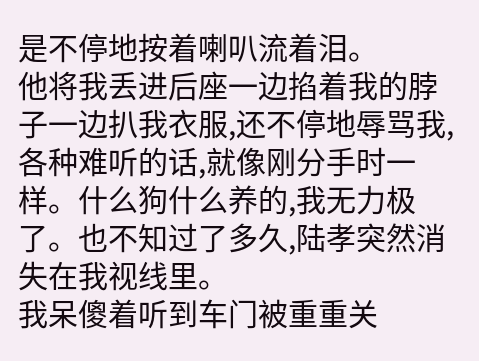是不停地按着喇叭流着泪。
他将我丢进后座一边掐着我的脖子一边扒我衣服,还不停地辱骂我,各种难听的话,就像刚分手时一样。什么狗什么养的,我无力极了。也不知过了多久,陆孝突然消失在我视线里。
我呆傻着听到车门被重重关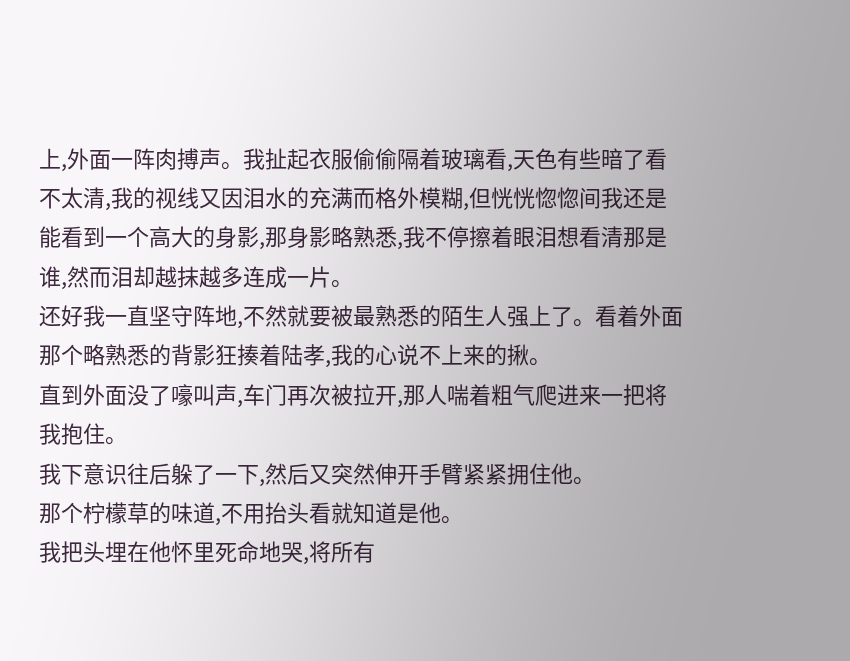上,外面一阵肉搏声。我扯起衣服偷偷隔着玻璃看,天色有些暗了看不太清,我的视线又因泪水的充满而格外模糊,但恍恍惚惚间我还是能看到一个高大的身影,那身影略熟悉,我不停擦着眼泪想看清那是谁,然而泪却越抹越多连成一片。
还好我一直坚守阵地,不然就要被最熟悉的陌生人强上了。看着外面那个略熟悉的背影狂揍着陆孝,我的心说不上来的揪。
直到外面没了嚎叫声,车门再次被拉开,那人喘着粗气爬进来一把将我抱住。
我下意识往后躲了一下,然后又突然伸开手臂紧紧拥住他。
那个柠檬草的味道,不用抬头看就知道是他。
我把头埋在他怀里死命地哭,将所有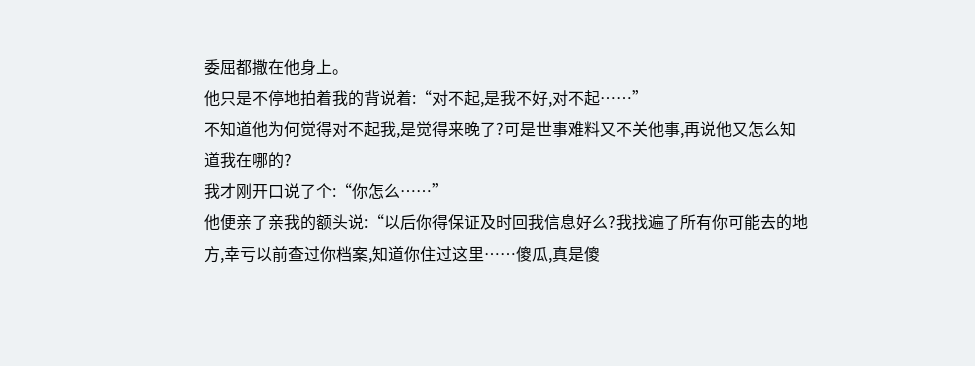委屈都撒在他身上。
他只是不停地拍着我的背说着:“对不起,是我不好,对不起……”
不知道他为何觉得对不起我,是觉得来晚了?可是世事难料又不关他事,再说他又怎么知道我在哪的?
我才刚开口说了个:“你怎么……”
他便亲了亲我的额头说:“以后你得保证及时回我信息好么?我找遍了所有你可能去的地方,幸亏以前查过你档案,知道你住过这里……傻瓜,真是傻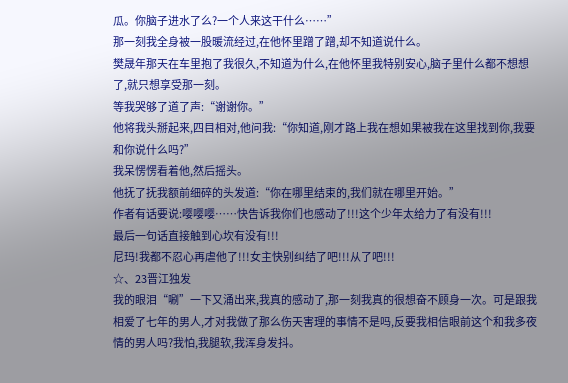瓜。你脑子进水了么?一个人来这干什么……”
那一刻我全身被一股暖流经过,在他怀里蹭了蹭,却不知道说什么。
樊晟年那天在车里抱了我很久,不知道为什么,在他怀里我特别安心,脑子里什么都不想想了,就只想享受那一刻。
等我哭够了道了声:“谢谢你。”
他将我头掰起来,四目相对,他问我:“你知道,刚才路上我在想如果被我在这里找到你,我要和你说什么吗?”
我呆愣愣看着他,然后摇头。
他抚了抚我额前细碎的头发道:“你在哪里结束的,我们就在哪里开始。”
作者有话要说:嘤嘤嘤……快告诉我你们也感动了!!!这个少年太给力了有没有!!!
最后一句话直接触到心坎有没有!!!
尼玛!我都不忍心再虐他了!!!女主快别纠结了吧!!!从了吧!!!
☆、23晋江独发
我的眼泪“唰”一下又涌出来,我真的感动了,那一刻我真的很想奋不顾身一次。可是跟我相爱了七年的男人,才对我做了那么伤天害理的事情不是吗,反要我相信眼前这个和我多夜情的男人吗?我怕,我腿软,我浑身发抖。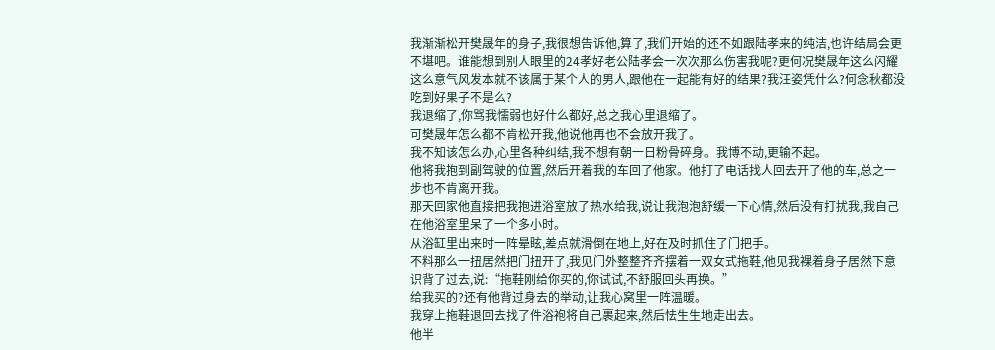我渐渐松开樊晟年的身子,我很想告诉他,算了,我们开始的还不如跟陆孝来的纯洁,也许结局会更不堪吧。谁能想到别人眼里的24孝好老公陆孝会一次次那么伤害我呢?更何况樊晟年这么闪耀这么意气风发本就不该属于某个人的男人,跟他在一起能有好的结果?我汪姿凭什么?何念秋都没吃到好果子不是么?
我退缩了,你骂我懦弱也好什么都好,总之我心里退缩了。
可樊晟年怎么都不肯松开我,他说他再也不会放开我了。
我不知该怎么办,心里各种纠结,我不想有朝一日粉骨碎身。我博不动,更输不起。
他将我抱到副驾驶的位置,然后开着我的车回了他家。他打了电话找人回去开了他的车,总之一步也不肯离开我。
那天回家他直接把我抱进浴室放了热水给我,说让我泡泡舒缓一下心情,然后没有打扰我,我自己在他浴室里呆了一个多小时。
从浴缸里出来时一阵晕眩,差点就滑倒在地上,好在及时抓住了门把手。
不料那么一扭居然把门扭开了,我见门外整整齐齐摆着一双女式拖鞋,他见我裸着身子居然下意识背了过去,说:“拖鞋刚给你买的,你试试,不舒服回头再换。”
给我买的?还有他背过身去的举动,让我心窝里一阵温暖。
我穿上拖鞋退回去找了件浴袍将自己裹起来,然后怯生生地走出去。
他半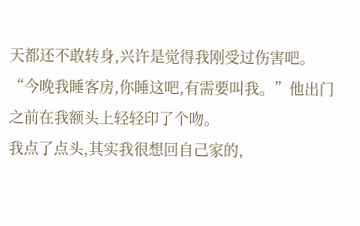天都还不敢转身,兴许是觉得我刚受过伤害吧。
“今晚我睡客房,你睡这吧,有需要叫我。”他出门之前在我额头上轻轻印了个吻。
我点了点头,其实我很想回自己家的,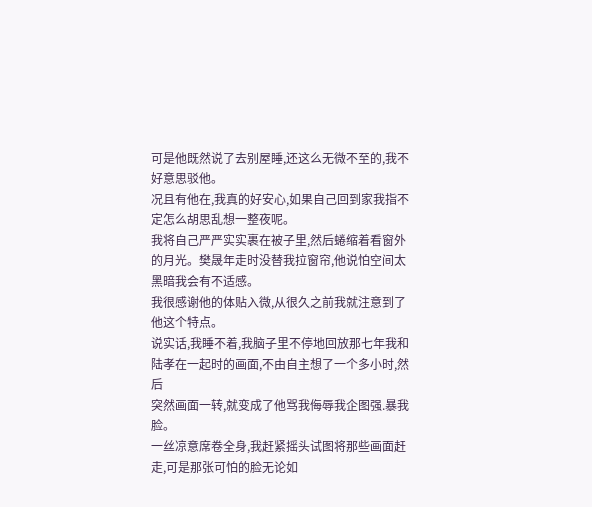可是他既然说了去别屋睡,还这么无微不至的,我不好意思驳他。
况且有他在,我真的好安心,如果自己回到家我指不定怎么胡思乱想一整夜呢。
我将自己严严实实裹在被子里,然后蜷缩着看窗外的月光。樊晟年走时没替我拉窗帘,他说怕空间太黑暗我会有不适感。
我很感谢他的体贴入微,从很久之前我就注意到了他这个特点。
说实话,我睡不着,我脑子里不停地回放那七年我和陆孝在一起时的画面,不由自主想了一个多小时,然后
突然画面一转,就变成了他骂我侮辱我企图强.暴我脸。
一丝凉意席卷全身,我赶紧摇头试图将那些画面赶走,可是那张可怕的脸无论如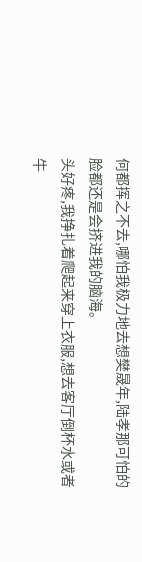何都挥之不去,哪怕我极力地去想樊晟年,陆孝那可怕的脸都还是会挤进我的脑海。
头好疼,我挣扎着爬起来穿上衣服,想去客厅倒杯水或者牛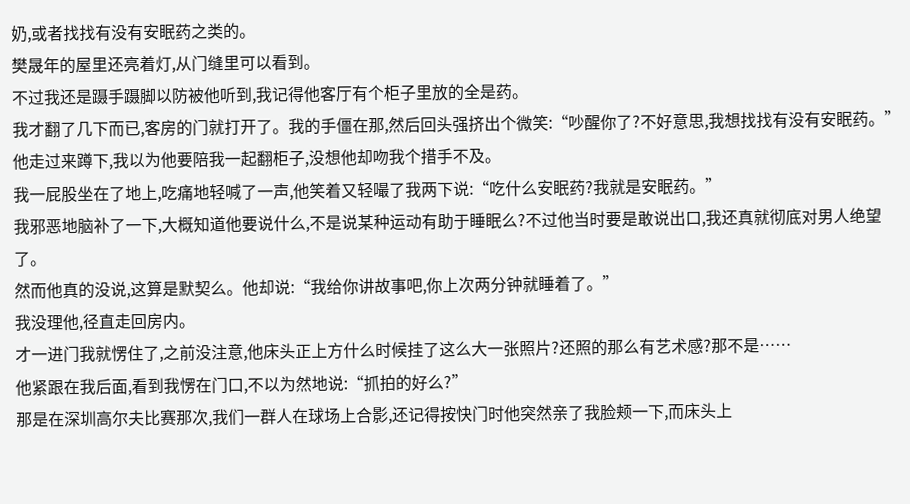奶,或者找找有没有安眠药之类的。
樊晟年的屋里还亮着灯,从门缝里可以看到。
不过我还是蹑手蹑脚以防被他听到,我记得他客厅有个柜子里放的全是药。
我才翻了几下而已,客房的门就打开了。我的手僵在那,然后回头强挤出个微笑:“吵醒你了?不好意思,我想找找有没有安眠药。”
他走过来蹲下,我以为他要陪我一起翻柜子,没想他却吻我个措手不及。
我一屁股坐在了地上,吃痛地轻喊了一声,他笑着又轻嘬了我两下说:“吃什么安眠药?我就是安眠药。”
我邪恶地脑补了一下,大概知道他要说什么,不是说某种运动有助于睡眠么?不过他当时要是敢说出口,我还真就彻底对男人绝望了。
然而他真的没说,这算是默契么。他却说:“我给你讲故事吧,你上次两分钟就睡着了。”
我没理他,径直走回房内。
才一进门我就愣住了,之前没注意,他床头正上方什么时候挂了这么大一张照片?还照的那么有艺术感?那不是……
他紧跟在我后面,看到我愣在门口,不以为然地说:“抓拍的好么?”
那是在深圳高尔夫比赛那次,我们一群人在球场上合影,还记得按快门时他突然亲了我脸颊一下,而床头上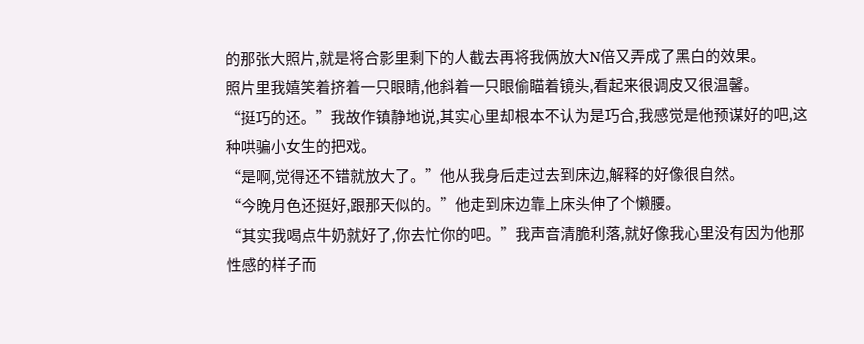的那张大照片,就是将合影里剩下的人截去再将我俩放大N倍又弄成了黑白的效果。
照片里我嬉笑着挤着一只眼睛,他斜着一只眼偷瞄着镜头,看起来很调皮又很温馨。
“挺巧的还。”我故作镇静地说,其实心里却根本不认为是巧合,我感觉是他预谋好的吧,这种哄骗小女生的把戏。
“是啊,觉得还不错就放大了。”他从我身后走过去到床边,解释的好像很自然。
“今晚月色还挺好,跟那天似的。”他走到床边靠上床头伸了个懒腰。
“其实我喝点牛奶就好了,你去忙你的吧。”我声音清脆利落,就好像我心里没有因为他那性感的样子而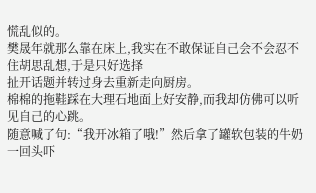慌乱似的。
樊晟年就那么靠在床上,我实在不敢保证自己会不会忍不住胡思乱想,于是只好选择
扯开话题并转过身去重新走向厨房。
棉棉的拖鞋踩在大理石地面上好安静,而我却仿佛可以听见自己的心跳。
随意喊了句:“我开冰箱了哦!”然后拿了罐软包装的牛奶一回头吓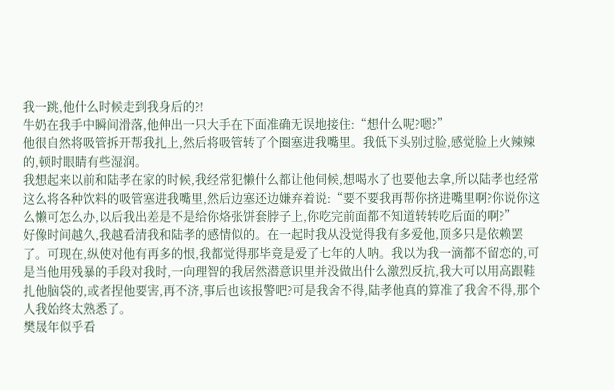我一跳,他什么时候走到我身后的?!
牛奶在我手中瞬间滑落,他伸出一只大手在下面准确无误地接住:“想什么呢?嗯?”
他很自然将吸管拆开帮我扎上,然后将吸管转了个圈塞进我嘴里。我低下头别过脸,感觉脸上火辣辣的,顿时眼睛有些湿润。
我想起来以前和陆孝在家的时候,我经常犯懒什么都让他伺候,想喝水了也要他去拿,所以陆孝也经常这么将各种饮料的吸管塞进我嘴里,然后边塞还边嫌弃着说:“要不要我再帮你挤进嘴里啊?你说你这么懒可怎么办,以后我出差是不是给你烙张饼套脖子上,你吃完前面都不知道转转吃后面的啊?”
好像时间越久,我越看清我和陆孝的感情似的。在一起时我从没觉得我有多爱他,顶多只是依赖罢了。可现在,纵使对他有再多的恨,我都觉得那毕竟是爱了七年的人呐。我以为我一滴都不留恋的,可是当他用残暴的手段对我时,一向理智的我居然潜意识里并没做出什么激烈反抗,我大可以用高跟鞋扎他脑袋的,或者捏他要害,再不济,事后也该报警吧?可是我舍不得,陆孝他真的算准了我舍不得,那个人我始终太熟悉了。
樊晟年似乎看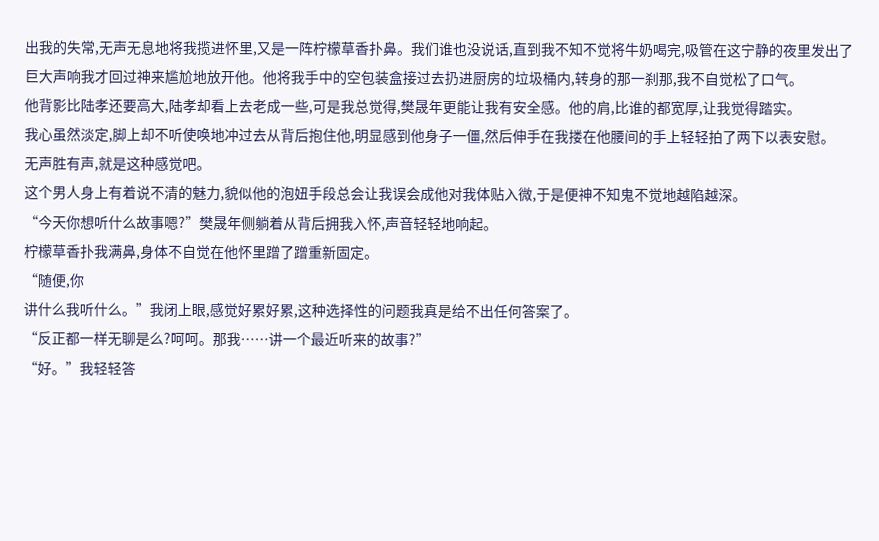出我的失常,无声无息地将我揽进怀里,又是一阵柠檬草香扑鼻。我们谁也没说话,直到我不知不觉将牛奶喝完,吸管在这宁静的夜里发出了巨大声响我才回过神来尴尬地放开他。他将我手中的空包装盒接过去扔进厨房的垃圾桶内,转身的那一刹那,我不自觉松了口气。
他背影比陆孝还要高大,陆孝却看上去老成一些,可是我总觉得,樊晟年更能让我有安全感。他的肩,比谁的都宽厚,让我觉得踏实。
我心虽然淡定,脚上却不听使唤地冲过去从背后抱住他,明显感到他身子一僵,然后伸手在我搂在他腰间的手上轻轻拍了两下以表安慰。
无声胜有声,就是这种感觉吧。
这个男人身上有着说不清的魅力,貌似他的泡妞手段总会让我误会成他对我体贴入微,于是便神不知鬼不觉地越陷越深。
“今天你想听什么故事嗯?”樊晟年侧躺着从背后拥我入怀,声音轻轻地响起。
柠檬草香扑我满鼻,身体不自觉在他怀里蹭了蹭重新固定。
“随便,你
讲什么我听什么。”我闭上眼,感觉好累好累,这种选择性的问题我真是给不出任何答案了。
“反正都一样无聊是么?呵呵。那我……讲一个最近听来的故事?”
“好。”我轻轻答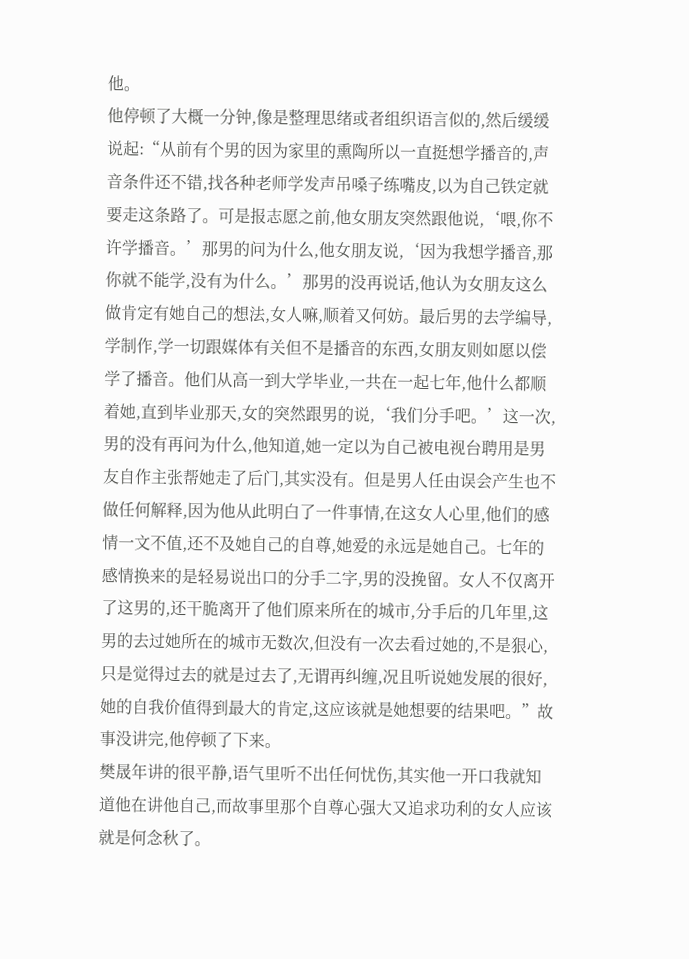他。
他停顿了大概一分钟,像是整理思绪或者组织语言似的,然后缓缓说起:“从前有个男的因为家里的熏陶所以一直挺想学播音的,声音条件还不错,找各种老师学发声吊嗓子练嘴皮,以为自己铁定就要走这条路了。可是报志愿之前,他女朋友突然跟他说,‘喂,你不许学播音。’那男的问为什么,他女朋友说,‘因为我想学播音,那你就不能学,没有为什么。’那男的没再说话,他认为女朋友这么做肯定有她自己的想法,女人嘛,顺着又何妨。最后男的去学编导,学制作,学一切跟媒体有关但不是播音的东西,女朋友则如愿以偿学了播音。他们从高一到大学毕业,一共在一起七年,他什么都顺着她,直到毕业那天,女的突然跟男的说,‘我们分手吧。’这一次,男的没有再问为什么,他知道,她一定以为自己被电视台聘用是男友自作主张帮她走了后门,其实没有。但是男人任由误会产生也不做任何解释,因为他从此明白了一件事情,在这女人心里,他们的感情一文不值,还不及她自己的自尊,她爱的永远是她自己。七年的感情换来的是轻易说出口的分手二字,男的没挽留。女人不仅离开了这男的,还干脆离开了他们原来所在的城市,分手后的几年里,这男的去过她所在的城市无数次,但没有一次去看过她的,不是狠心,只是觉得过去的就是过去了,无谓再纠缠,况且听说她发展的很好,她的自我价值得到最大的肯定,这应该就是她想要的结果吧。”故事没讲完,他停顿了下来。
樊晟年讲的很平静,语气里听不出任何忧伤,其实他一开口我就知道他在讲他自己,而故事里那个自尊心强大又追求功利的女人应该就是何念秋了。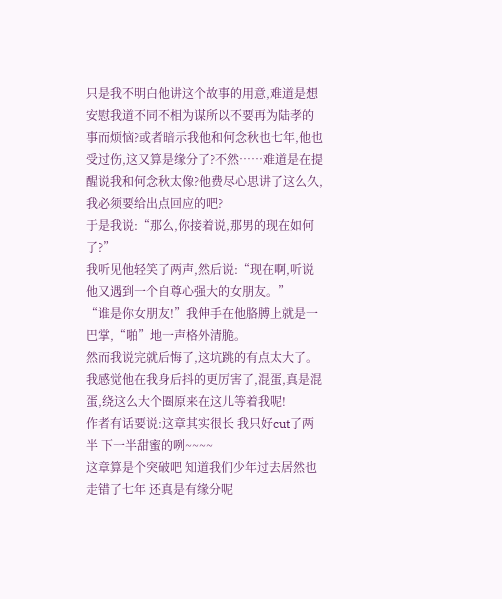只是我不明白他讲这个故事的用意,难道是想安慰我道不同不相为谋所以不要再为陆孝的事而烦恼?或者暗示我他和何念秋也七年,他也受过伤,这又算是缘分了?不然……难道是在提醒说我和何念秋太像?他费尽心思讲了这么久,我必须要给出点回应的吧?
于是我说:“那么,你接着说,那男的现在如何了?”
我听见他轻笑了两声,然后说:“现在啊,听说他又遇到一个自尊心强大的女朋友。”
“谁是你女朋友!”我伸手在他胳膊上就是一巴掌,“啪”地一声格外清脆。
然而我说完就后悔了,这坑跳的有点太大了。
我感觉他在我身后抖的更厉害了,混蛋,真是混蛋,绕这么大个圈原来在这儿等着我呢!
作者有话要说:这章其实很长 我只好cut了两半 下一半甜蜜的咧~~~~
这章算是个突破吧 知道我们少年过去居然也走错了七年 还真是有缘分呢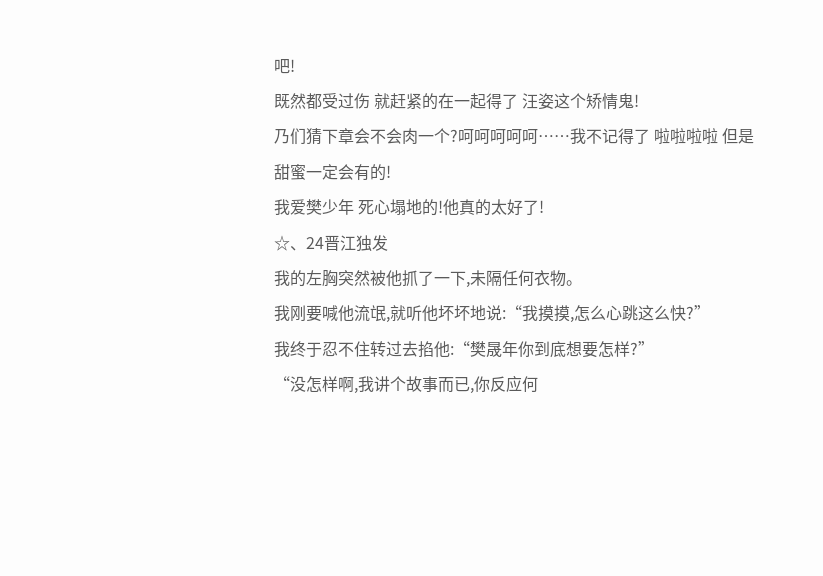吧!
既然都受过伤 就赶紧的在一起得了 汪姿这个矫情鬼!
乃们猜下章会不会肉一个?呵呵呵呵呵……我不记得了 啦啦啦啦 但是甜蜜一定会有的!
我爱樊少年 死心塌地的!他真的太好了!
☆、24晋江独发
我的左胸突然被他抓了一下,未隔任何衣物。
我刚要喊他流氓,就听他坏坏地说:“我摸摸,怎么心跳这么快?”
我终于忍不住转过去掐他:“樊晟年你到底想要怎样?”
“没怎样啊,我讲个故事而已,你反应何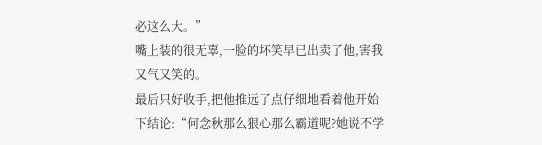必这么大。”
嘴上装的很无辜,一脸的坏笑早已出卖了他,害我又气又笑的。
最后只好收手,把他推远了点仔细地看着他开始下结论:“何念秋那么狠心那么霸道呢?她说不学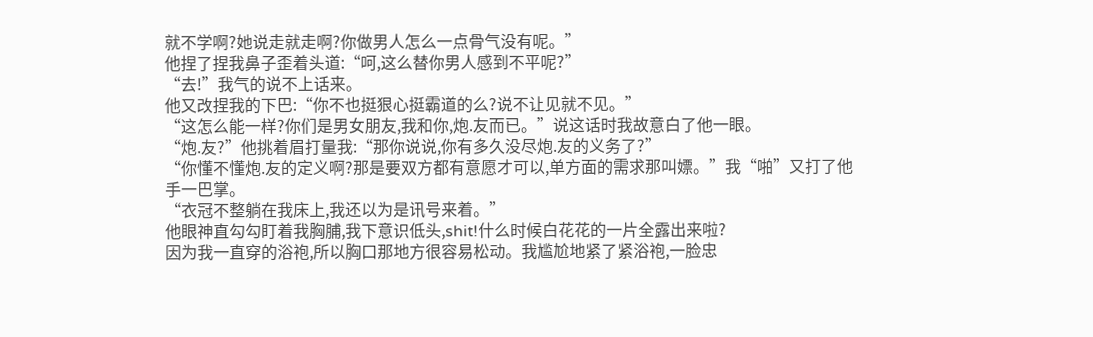就不学啊?她说走就走啊?你做男人怎么一点骨气没有呢。”
他捏了捏我鼻子歪着头道:“呵,这么替你男人感到不平呢?”
“去!”我气的说不上话来。
他又改捏我的下巴:“你不也挺狠心挺霸道的么?说不让见就不见。”
“这怎么能一样?你们是男女朋友,我和你,炮.友而已。”说这话时我故意白了他一眼。
“炮.友?”他挑着眉打量我:“那你说说,你有多久没尽炮.友的义务了?”
“你懂不懂炮.友的定义啊?那是要双方都有意愿才可以,单方面的需求那叫嫖。”我“啪”又打了他手一巴掌。
“衣冠不整躺在我床上,我还以为是讯号来着。”
他眼神直勾勾盯着我胸脯,我下意识低头,shit!什么时候白花花的一片全露出来啦?
因为我一直穿的浴袍,所以胸口那地方很容易松动。我尴尬地紧了紧浴袍,一脸忠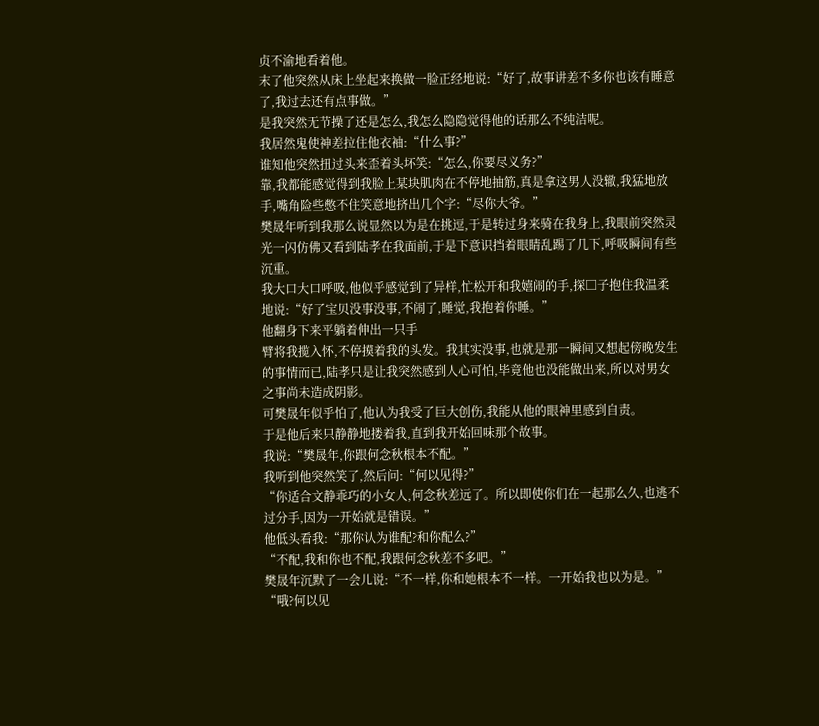贞不渝地看着他。
末了他突然从床上坐起来换做一脸正经地说:“好了,故事讲差不多你也该有睡意了,我过去还有点事做。”
是我突然无节操了还是怎么,我怎么隐隐觉得他的话那么不纯洁呢。
我居然鬼使神差拉住他衣袖:“什么事?”
谁知他突然扭过头来歪着头坏笑:“怎么,你要尽义务?”
靠,我都能感觉得到我脸上某块肌肉在不停地抽筋,真是拿这男人没辙,我猛地放手,嘴角险些憋不住笑意地挤出几个字:“尽你大爷。”
樊晟年听到我那么说显然以为是在挑逗,于是转过身来骑在我身上,我眼前突然灵光一闪仿佛又看到陆孝在我面前,于是下意识挡着眼睛乱踢了几下,呼吸瞬间有些沉重。
我大口大口呼吸,他似乎感觉到了异样,忙松开和我嬉闹的手,探□子抱住我温柔地说:“好了宝贝没事没事,不闹了,睡觉,我抱着你睡。”
他翻身下来平躺着伸出一只手
臂将我揽入怀,不停摸着我的头发。我其实没事,也就是那一瞬间又想起傍晚发生的事情而已,陆孝只是让我突然感到人心可怕,毕竟他也没能做出来,所以对男女之事尚未造成阴影。
可樊晟年似乎怕了,他认为我受了巨大创伤,我能从他的眼神里感到自责。
于是他后来只静静地搂着我,直到我开始回味那个故事。
我说:“樊晟年,你跟何念秋根本不配。”
我听到他突然笑了,然后问:“何以见得?”
“你适合文静乖巧的小女人,何念秋差远了。所以即使你们在一起那么久,也逃不过分手,因为一开始就是错误。”
他低头看我:“那你认为谁配?和你配么?”
“不配,我和你也不配,我跟何念秋差不多吧。”
樊晟年沉默了一会儿说:“不一样,你和她根本不一样。一开始我也以为是。”
“哦?何以见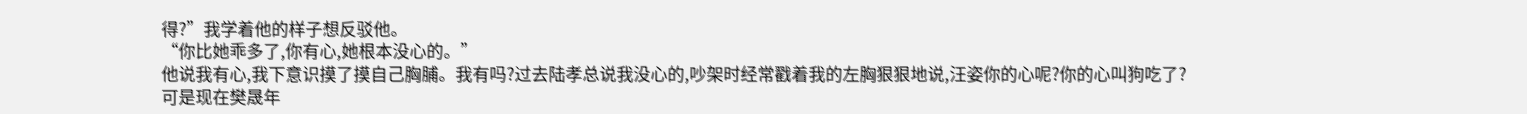得?”我学着他的样子想反驳他。
“你比她乖多了,你有心,她根本没心的。”
他说我有心,我下意识摸了摸自己胸脯。我有吗?过去陆孝总说我没心的,吵架时经常戳着我的左胸狠狠地说,汪姿你的心呢?你的心叫狗吃了?
可是现在樊晟年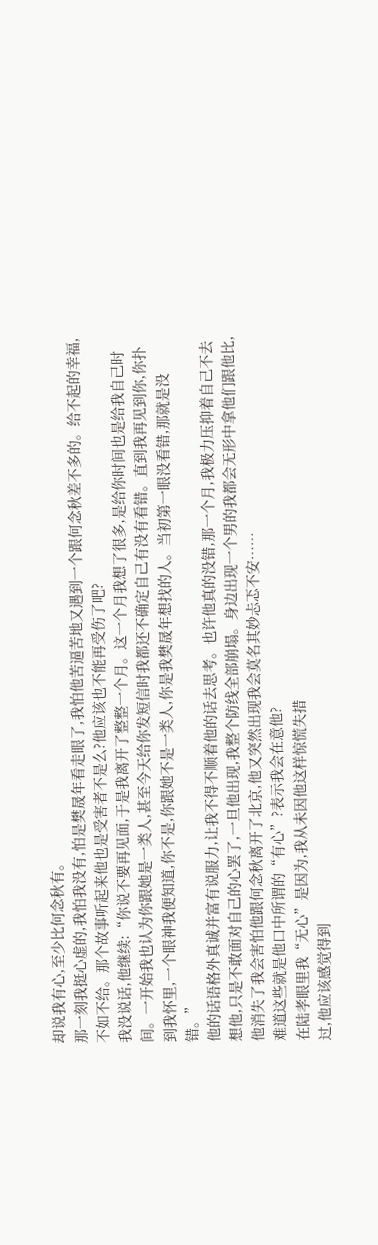却说我有心,至少比何念秋有。
那一刻我挺心虚的,我怕我没有,怕是樊晟年看走眼了,我怕他苦逼苦地又遇到一个跟何念秋差不多的。给不起的幸福,不如不给。那个故事听起来他也是受害者不是么?他应该也不能再受伤了吧?
我没说话,他继续:“你说不要再见面,于是我离开了整整一个月。这一个月我想了很多,是给你时间也是给我自己时间。一开始我也认为你跟她是一类人,甚至今天给你发短信时我都还不确定自己有没有看错。直到我再见到你,你扑到我怀里,一个眼神我便知道,你不是,你跟她不是一类人,你是我樊晟年想找的人。当初第一眼没看错,那就是没错。”
他的话语格外真诚并富有说服力,让我不得不顺着他的话去思考。也许他真的没错,那一个月,我极力压抑着自己不去想他,只是不敢面对自己的心罢了,一旦他出现,我整个防线全部崩塌。身边出现一个男的我都会无形中拿他们跟他比,他消失了我会害怕他跟何念秋离开了北京,他又突然出现我会莫名其妙忐忑不安……
难道这些就是他口中所谓的“有心”?表示我会在意他?
在陆孝眼里我“无心”是因为,我从未因他这样惊慌失措
过,他应该感觉得到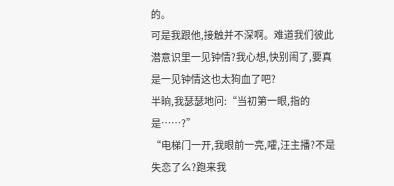的。
可是我跟他,接触并不深啊。难道我们彼此潜意识里一见钟情?我心想,快别闹了,要真是一见钟情这也太狗血了吧?
半晌,我瑟瑟地问:“当初第一眼,指的是……?”
“电梯门一开,我眼前一亮,嚯,汪主播?不是失恋了么?跑来我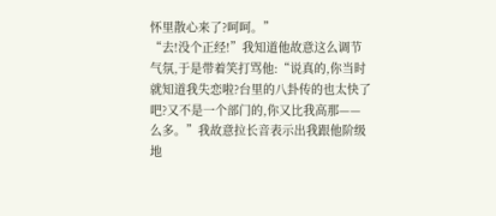怀里散心来了?呵呵。”
“去!没个正经!”我知道他故意这么调节气氛,于是带着笑打骂他:“说真的,你当时就知道我失恋啦?台里的八卦传的也太快了吧?又不是一个部门的,你又比我高那——么多。”我故意拉长音表示出我跟他阶级地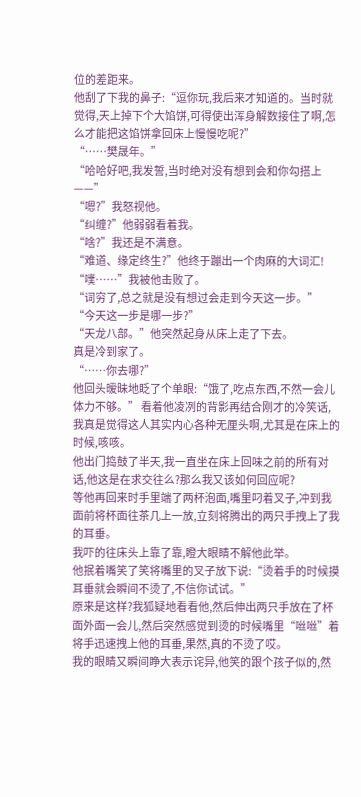位的差距来。
他刮了下我的鼻子:“逗你玩,我后来才知道的。当时就觉得,天上掉下个大馅饼,可得使出浑身解数接住了啊,怎么才能把这馅饼拿回床上慢慢吃呢?”
“……樊晟年。”
“哈哈好吧,我发誓,当时绝对没有想到会和你勾搭上——”
“嗯?”我怒视他。
“纠缠?”他弱弱看着我。
“啥?”我还是不满意。
“难道、缘定终生?”他终于蹦出一个肉麻的大词汇!
“噗……”我被他击败了。
“词穷了,总之就是没有想过会走到今天这一步。”
“今天这一步是哪一步?”
“天龙八部。”他突然起身从床上走了下去。
真是冷到家了。
“……你去哪?”
他回头暧昧地眨了个单眼:“饿了,吃点东西,不然一会儿体力不够。” 看着他凌冽的背影再结合刚才的冷笑话,我真是觉得这人其实内心各种无厘头啊,尤其是在床上的时候,咳咳。
他出门捣鼓了半天,我一直坐在床上回味之前的所有对话,他这是在求交往么?那么我又该如何回应呢?
等他再回来时手里端了两杯泡面,嘴里叼着叉子,冲到我面前将杯面往茶几上一放,立刻将腾出的两只手拽上了我的耳垂。
我吓的往床头上靠了靠,瞪大眼睛不解他此举。
他抿着嘴笑了笑将嘴里的叉子放下说:“烫着手的时候摸耳垂就会瞬间不烫了,不信你试试。”
原来是这样?我狐疑地看看他,然后伸出两只手放在了杯面外面一会儿,然后突然感觉到烫的时候嘴里“咝咝”着将手迅速拽上他的耳垂,果然,真的不烫了哎。
我的眼睛又瞬间睁大表示诧异,他笑的跟个孩子似的,然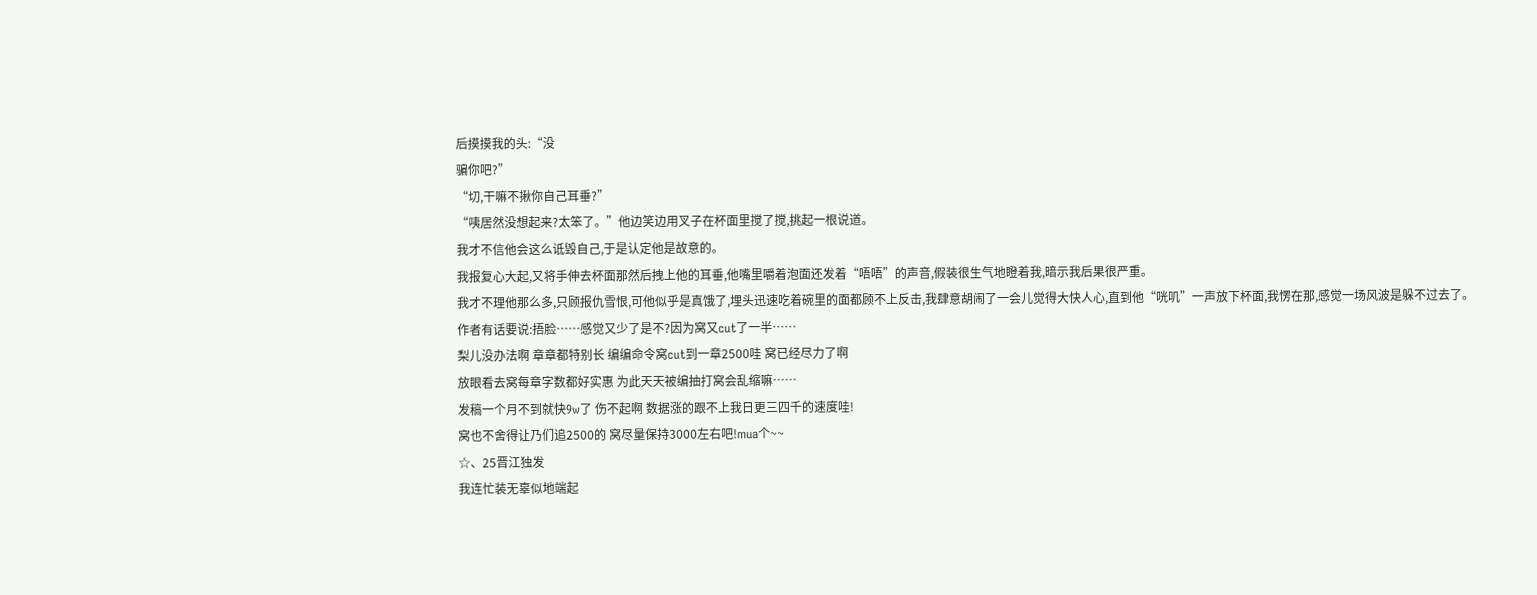后摸摸我的头:“没
骗你吧?”
“切,干嘛不揪你自己耳垂?”
“咦居然没想起来?太笨了。”他边笑边用叉子在杯面里搅了搅,挑起一根说道。
我才不信他会这么诋毁自己,于是认定他是故意的。
我报复心大起,又将手伸去杯面那然后拽上他的耳垂,他嘴里嚼着泡面还发着“唔唔”的声音,假装很生气地瞪着我,暗示我后果很严重。
我才不理他那么多,只顾报仇雪恨,可他似乎是真饿了,埋头迅速吃着碗里的面都顾不上反击,我肆意胡闹了一会儿觉得大快人心,直到他“咣叽”一声放下杯面,我愣在那,感觉一场风波是躲不过去了。
作者有话要说:捂脸……感觉又少了是不?因为窝又cut了一半……
梨儿没办法啊 章章都特别长 编编命令窝cut到一章2500哇 窝已经尽力了啊
放眼看去窝每章字数都好实惠 为此天天被编抽打窝会乱缩嘛……
发稿一个月不到就快9w了 伤不起啊 数据涨的跟不上我日更三四千的速度哇!
窝也不舍得让乃们追2500的 窝尽量保持3000左右吧!mua个~~
☆、25晋江独发
我连忙装无辜似地端起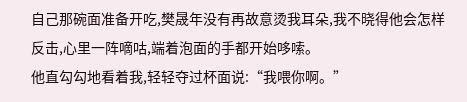自己那碗面准备开吃,樊晟年没有再故意烫我耳朵,我不晓得他会怎样反击,心里一阵嘀咕,端着泡面的手都开始哆嗦。
他直勾勾地看着我,轻轻夺过杯面说:“我喂你啊。”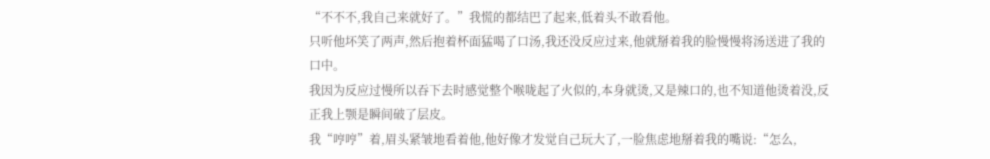“不不不,我自己来就好了。”我慌的都结巴了起来,低着头不敢看他。
只听他坏笑了两声,然后抱着杯面猛喝了口汤,我还没反应过来,他就掰着我的脸慢慢将汤送进了我的口中。
我因为反应过慢所以吞下去时感觉整个喉咙起了火似的,本身就烫,又是辣口的,也不知道他烫着没,反正我上颚是瞬间破了层皮。
我“哼哼”着,眉头紧皱地看着他,他好像才发觉自己玩大了,一脸焦虑地掰着我的嘴说:“怎么,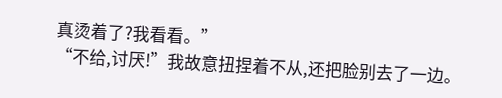真烫着了?我看看。”
“不给,讨厌!”我故意扭捏着不从,还把脸别去了一边。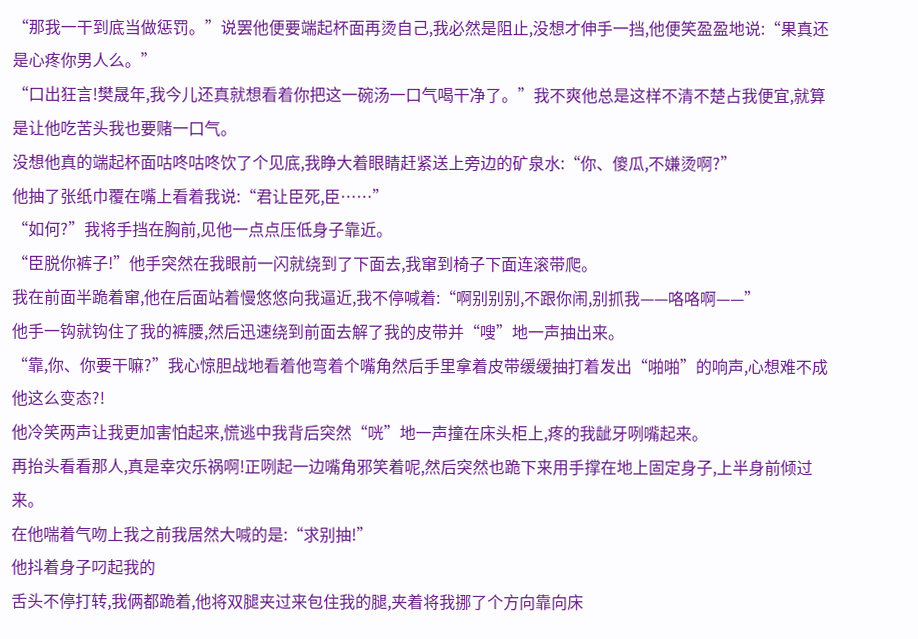“那我一干到底当做惩罚。”说罢他便要端起杯面再烫自己,我必然是阻止,没想才伸手一挡,他便笑盈盈地说:“果真还是心疼你男人么。”
“口出狂言!樊晟年,我今儿还真就想看着你把这一碗汤一口气喝干净了。”我不爽他总是这样不清不楚占我便宜,就算是让他吃苦头我也要赌一口气。
没想他真的端起杯面咕咚咕咚饮了个见底,我睁大着眼睛赶紧送上旁边的矿泉水:“你、傻瓜,不嫌烫啊?”
他抽了张纸巾覆在嘴上看着我说:“君让臣死,臣……”
“如何?”我将手挡在胸前,见他一点点压低身子靠近。
“臣脱你裤子!”他手突然在我眼前一闪就绕到了下面去,我窜到椅子下面连滚带爬。
我在前面半跪着窜,他在后面站着慢悠悠向我逼近,我不停喊着:“啊别别别,不跟你闹,别抓我——咯咯啊——”
他手一钩就钩住了我的裤腰,然后迅速绕到前面去解了我的皮带并“嗖”地一声抽出来。
“靠,你、你要干嘛?”我心惊胆战地看着他弯着个嘴角然后手里拿着皮带缓缓抽打着发出“啪啪”的响声,心想难不成他这么变态?!
他冷笑两声让我更加害怕起来,慌逃中我背后突然“咣”地一声撞在床头柜上,疼的我龇牙咧嘴起来。
再抬头看看那人,真是幸灾乐祸啊!正咧起一边嘴角邪笑着呢,然后突然也跪下来用手撑在地上固定身子,上半身前倾过来。
在他喘着气吻上我之前我居然大喊的是:“求别抽!”
他抖着身子叼起我的
舌头不停打转,我俩都跪着,他将双腿夹过来包住我的腿,夹着将我挪了个方向靠向床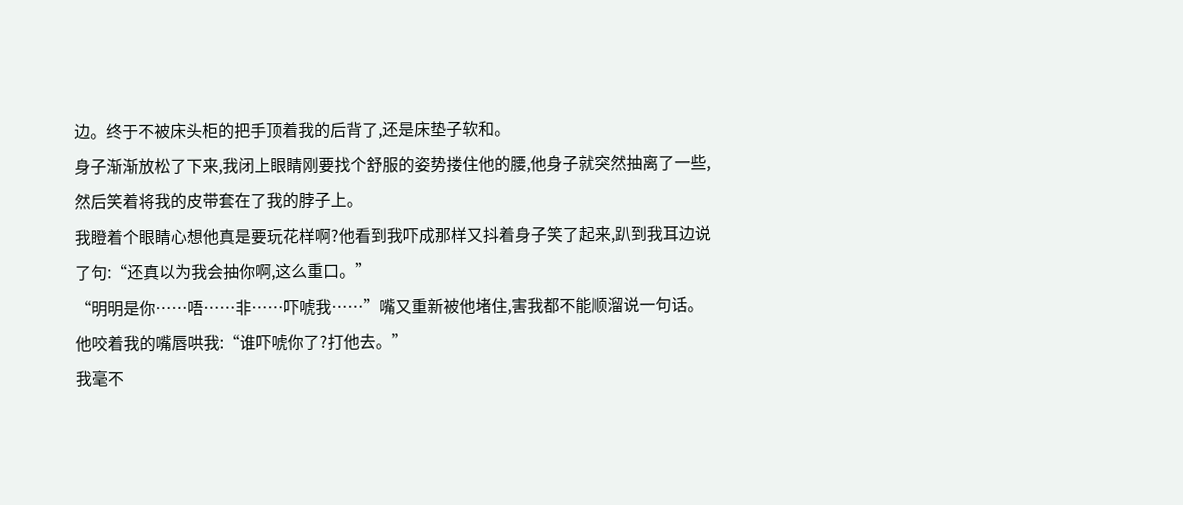边。终于不被床头柜的把手顶着我的后背了,还是床垫子软和。
身子渐渐放松了下来,我闭上眼睛刚要找个舒服的姿势搂住他的腰,他身子就突然抽离了一些,然后笑着将我的皮带套在了我的脖子上。
我瞪着个眼睛心想他真是要玩花样啊?他看到我吓成那样又抖着身子笑了起来,趴到我耳边说了句:“还真以为我会抽你啊,这么重口。”
“明明是你……唔……非……吓唬我……”嘴又重新被他堵住,害我都不能顺溜说一句话。
他咬着我的嘴唇哄我:“谁吓唬你了?打他去。”
我毫不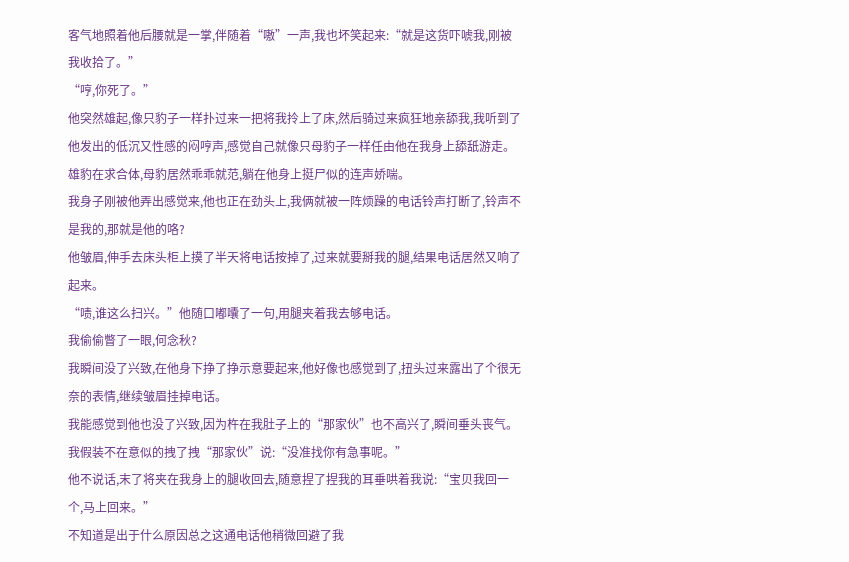客气地照着他后腰就是一掌,伴随着“嗷”一声,我也坏笑起来:“就是这货吓唬我,刚被我收拾了。”
“哼,你死了。”
他突然雄起,像只豹子一样扑过来一把将我拎上了床,然后骑过来疯狂地亲舔我,我听到了他发出的低沉又性感的闷哼声,感觉自己就像只母豹子一样任由他在我身上舔舐游走。雄豹在求合体,母豹居然乖乖就范,躺在他身上挺尸似的连声娇喘。
我身子刚被他弄出感觉来,他也正在劲头上,我俩就被一阵烦躁的电话铃声打断了,铃声不是我的,那就是他的咯?
他皱眉,伸手去床头柜上摸了半天将电话按掉了,过来就要掰我的腿,结果电话居然又响了起来。
“啧,谁这么扫兴。”他随口嘟囔了一句,用腿夹着我去够电话。
我偷偷瞥了一眼,何念秋?
我瞬间没了兴致,在他身下挣了挣示意要起来,他好像也感觉到了,扭头过来露出了个很无奈的表情,继续皱眉挂掉电话。
我能感觉到他也没了兴致,因为杵在我肚子上的“那家伙”也不高兴了,瞬间垂头丧气。
我假装不在意似的拽了拽“那家伙”说:“没准找你有急事呢。”
他不说话,末了将夹在我身上的腿收回去,随意捏了捏我的耳垂哄着我说:“宝贝我回一个,马上回来。”
不知道是出于什么原因总之这通电话他稍微回避了我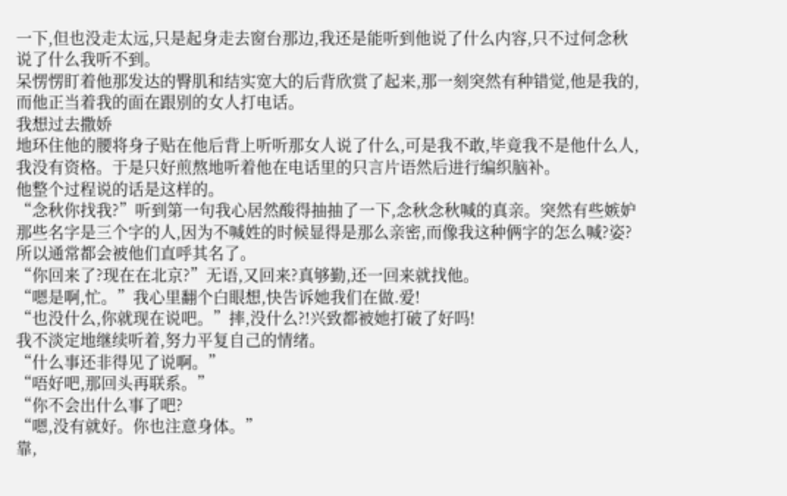一下,但也没走太远,只是起身走去窗台那边,我还是能听到他说了什么内容,只不过何念秋说了什么我听不到。
呆愣愣盯着他那发达的臀肌和结实宽大的后背欣赏了起来,那一刻突然有种错觉,他是我的,而他正当着我的面在跟别的女人打电话。
我想过去撒娇
地环住他的腰将身子贴在他后背上听听那女人说了什么,可是我不敢,毕竟我不是他什么人,我没有资格。于是只好煎熬地听着他在电话里的只言片语然后进行编织脑补。
他整个过程说的话是这样的。
“念秋你找我?”听到第一句我心居然酸得抽抽了一下,念秋念秋喊的真亲。突然有些嫉妒那些名字是三个字的人,因为不喊姓的时候显得是那么亲密,而像我这种俩字的怎么喊?姿?所以通常都会被他们直呼其名了。
“你回来了?现在在北京?”无语,又回来?真够勤,还一回来就找他。
“嗯是啊,忙。”我心里翻个白眼想,快告诉她我们在做.爱!
“也没什么,你就现在说吧。”摔,没什么?!兴致都被她打破了好吗!
我不淡定地继续听着,努力平复自己的情绪。
“什么事还非得见了说啊。”
“唔好吧,那回头再联系。”
“你不会出什么事了吧?
“嗯,没有就好。你也注意身体。”
靠,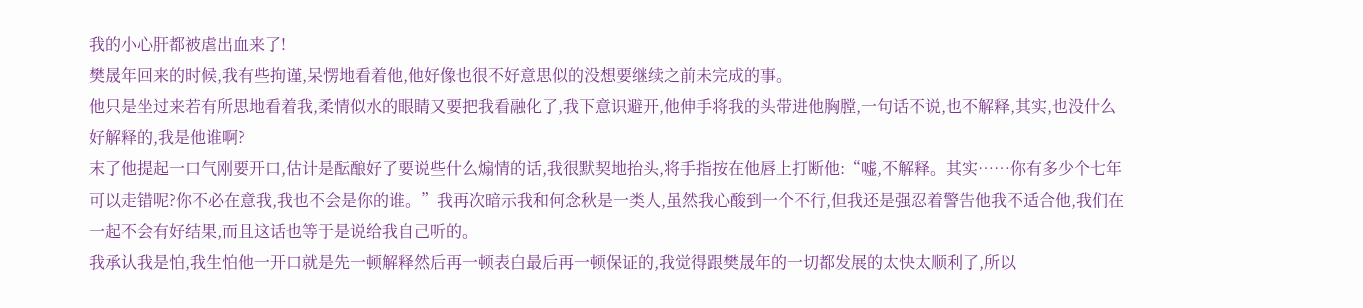我的小心肝都被虐出血来了!
樊晟年回来的时候,我有些拘谨,呆愣地看着他,他好像也很不好意思似的没想要继续之前未完成的事。
他只是坐过来若有所思地看着我,柔情似水的眼睛又要把我看融化了,我下意识避开,他伸手将我的头带进他胸膛,一句话不说,也不解释,其实,也没什么好解释的,我是他谁啊?
末了他提起一口气刚要开口,估计是酝酿好了要说些什么煽情的话,我很默契地抬头,将手指按在他唇上打断他:“嘘,不解释。其实……你有多少个七年可以走错呢?你不必在意我,我也不会是你的谁。”我再次暗示我和何念秋是一类人,虽然我心酸到一个不行,但我还是强忍着警告他我不适合他,我们在一起不会有好结果,而且这话也等于是说给我自己听的。
我承认我是怕,我生怕他一开口就是先一顿解释然后再一顿表白最后再一顿保证的,我觉得跟樊晟年的一切都发展的太快太顺利了,所以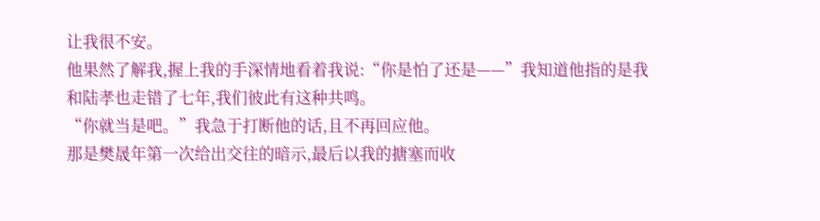让我很不安。
他果然了解我,握上我的手深情地看着我说:“你是怕了还是——”我知道他指的是我和陆孝也走错了七年,我们彼此有这种共鸣。
“你就当是吧。”我急于打断他的话,且不再回应他。
那是樊晟年第一次给出交往的暗示,最后以我的搪塞而收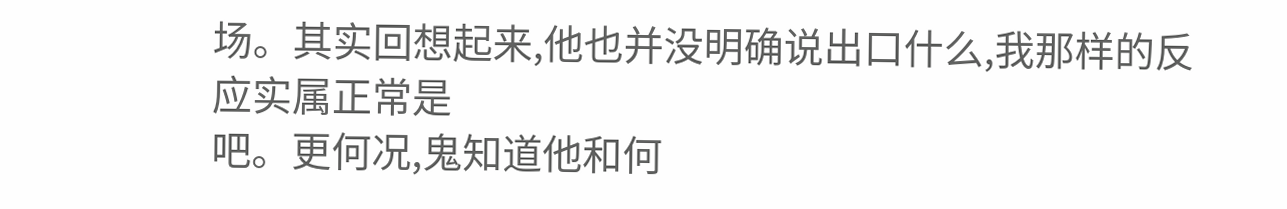场。其实回想起来,他也并没明确说出口什么,我那样的反应实属正常是
吧。更何况,鬼知道他和何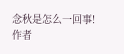念秋是怎么一回事!
作者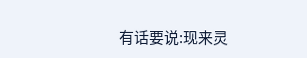有话要说:现来灵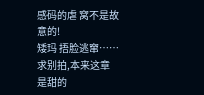感码的虐 窝不是故意的!
矮玛 捂脸逃窜……求别拍,本来这章是甜的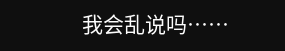我会乱说吗……